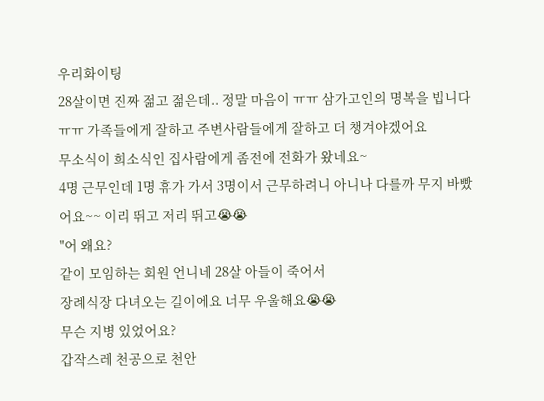우리화이팅
28살이면 진짜 젊고 젊은데.. 정말 마음이 ㅠㅠ 삼가고인의 명복을 빕니다 ㅠㅠ 가족들에게 잘하고 주변사람들에게 잘하고 더 챙겨야겠어요
무소식이 희소식인 집사람에게 좀전에 전화가 왔네요~
4명 근무인데 1명 휴가 가서 3명이서 근무하려니 아니나 다를까 무지 바빴어요~~ 이리 뛰고 저리 뛰고😭😭
"어 왜요?
같이 모임하는 회원 언니네 28살 아들이 죽어서
장례식장 다녀오는 길이에요 너무 우울해요😭😭
무슨 지병 있었어요?
갑작스레 천공으로 천안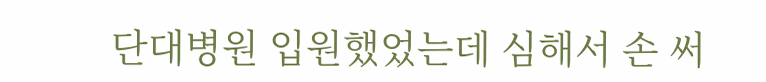단대병원 입원했었는데 심해서 손 써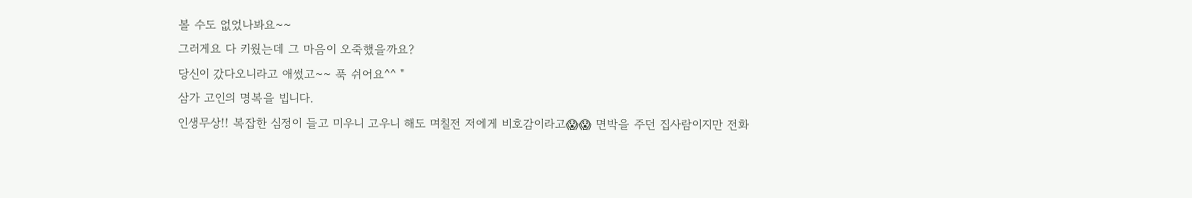볼 수도 없었나봐요~~
그러게요 다 키웠는데 그 마음이 오죽했을까요?
당신이 갔다오니라고 애썼고~~ 푹 쉬어요^^ "
삼가 고인의 명복을 빕니다.
인생무상!! 복잡한 심정이 들고 미우니 고우니 해도 며칠전 저에게 비호감이라고😱😱 면박을 주던 집사람이지만 전화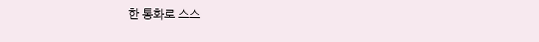한 통화로 스스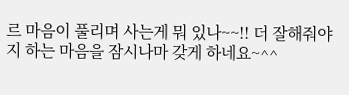르 마음이 풀리며 사는게 뭐 있나~~!! 더 잘해줘야지 하는 마음을 잠시나마 갖게 하네요~^^